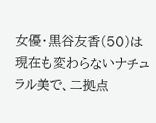女優・黒谷友香(50)は現在も変わらないナチュラル美で、二拠点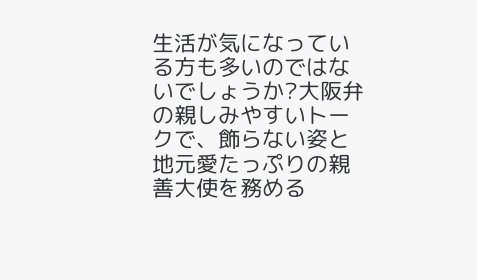生活が気になっている方も多いのではないでしょうか?大阪弁の親しみやすいトークで、飾らない姿と地元愛たっぷりの親善大使を務める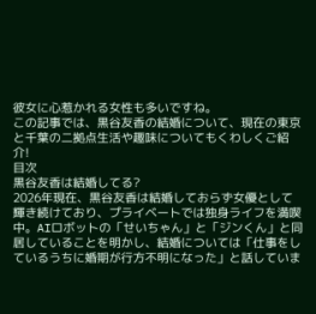彼女に心惹かれる女性も多いですね。
この記事では、黒谷友香の結婚について、現在の東京と千葉の二拠点生活や趣味についてもくわしくご紹介!
目次
黒谷友香は結婚してる?
2026年現在、黒谷友香は結婚しておらず女優として輝き続けており、プライベートでは独身ライフを満喫中。AIロボットの「せいちゃん」と「ジンくん」と同居していることを明かし、結婚については「仕事をしているうちに婚期が行方不明になった」と話していま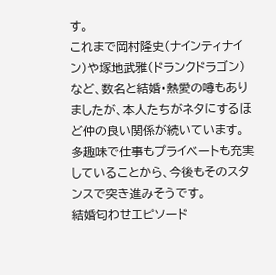す。
これまで岡村隆史(ナインティナイン)や塚地武雅(ドランクドラゴン)など、数名と結婚・熱愛の噂もありましたが、本人たちがネタにするほど仲の良い関係が続いています。多趣味で仕事もプライベートも充実していることから、今後もそのスタンスで突き進みそうです。
結婚匂わせエピソード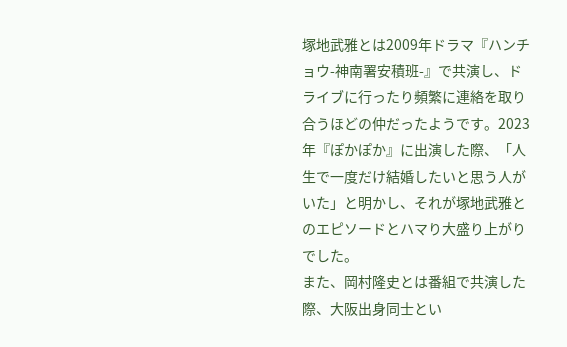塚地武雅とは2009年ドラマ『ハンチョウ-神南署安積班-』で共演し、ドライブに行ったり頻繁に連絡を取り合うほどの仲だったようです。2023年『ぽかぽか』に出演した際、「人生で一度だけ結婚したいと思う人がいた」と明かし、それが塚地武雅とのエピソードとハマり大盛り上がりでした。
また、岡村隆史とは番組で共演した際、大阪出身同士とい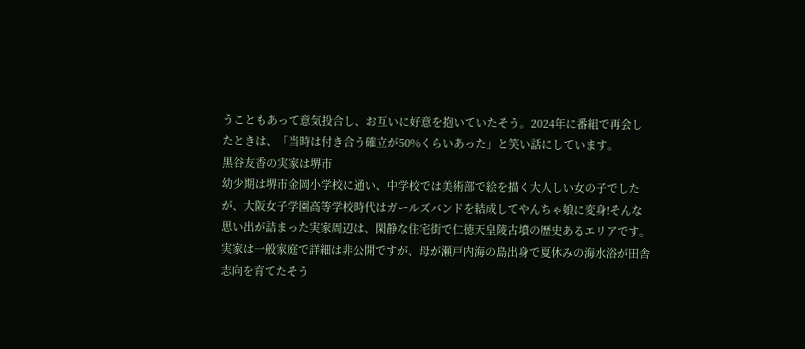うこともあって意気投合し、お互いに好意を抱いていたそう。2024年に番組で再会したときは、「当時は付き合う確立が50%くらいあった」と笑い話にしています。
黒谷友香の実家は堺市
幼少期は堺市金岡小学校に通い、中学校では美術部で絵を描く大人しい女の子でしたが、大阪女子学園高等学校時代はガールズバンドを結成してやんちゃ娘に変身!そんな思い出が詰まった実家周辺は、閑静な住宅街で仁徳天皇陵古墳の歴史あるエリアです。
実家は一般家庭で詳細は非公開ですが、母が瀬戸内海の島出身で夏休みの海水浴が田舎志向を育てたそう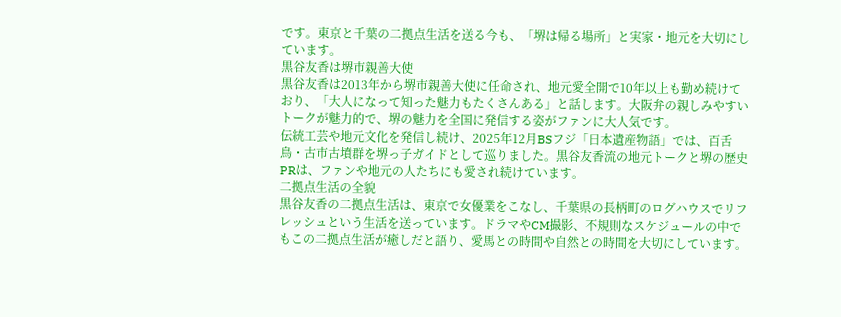です。東京と千葉の二拠点生活を送る今も、「堺は帰る場所」と実家・地元を大切にしています。
黒谷友香は堺市親善大使
黒谷友香は2013年から堺市親善大使に任命され、地元愛全開で10年以上も勤め続けており、「大人になって知った魅力もたくさんある」と話します。大阪弁の親しみやすいトークが魅力的で、堺の魅力を全国に発信する姿がファンに大人気です。
伝統工芸や地元文化を発信し続け、2025年12月BSフジ「日本遺産物語」では、百舌鳥・古市古墳群を堺っ子ガイドとして巡りました。黒谷友香流の地元トークと堺の歴史PRは、ファンや地元の人たちにも愛され続けています。
二拠点生活の全貌
黒谷友香の二拠点生活は、東京で女優業をこなし、千葉県の長柄町のログハウスでリフレッシュという生活を送っています。ドラマやCM撮影、不規則なスケジュールの中でもこの二拠点生活が癒しだと語り、愛馬との時間や自然との時間を大切にしています。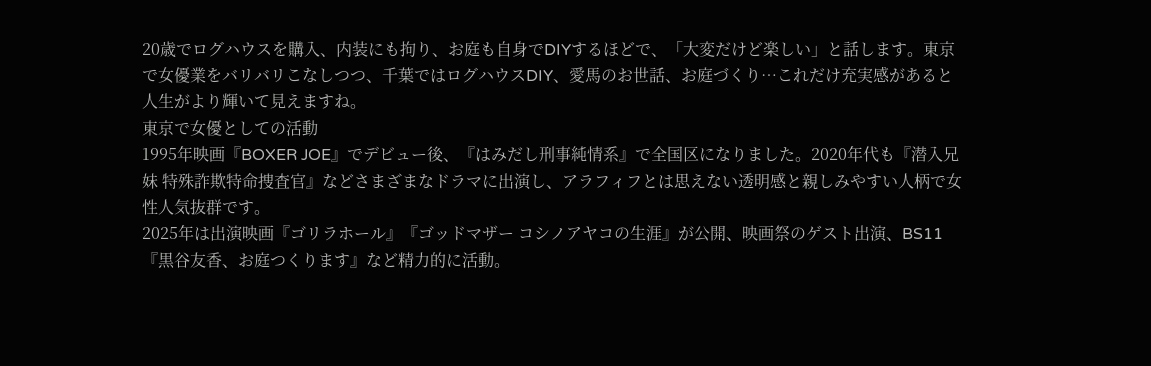20歳でログハウスを購入、内装にも拘り、お庭も自身でDIYするほどで、「大変だけど楽しい」と話します。東京で女優業をバリバリこなしつつ、千葉ではログハウスDIY、愛馬のお世話、お庭づくり…これだけ充実感があると人生がより輝いて見えますね。
東京で女優としての活動
1995年映画『BOXER JOE』でデビュー後、『はみだし刑事純情系』で全国区になりました。2020年代も『潜入兄妹 特殊詐欺特命捜査官』などさまざまなドラマに出演し、アラフィフとは思えない透明感と親しみやすい人柄で女性人気抜群です。
2025年は出演映画『ゴリラホール』『ゴッドマザー コシノアヤコの生涯』が公開、映画祭のゲスト出演、BS11『黒谷友香、お庭つくります』など精力的に活動。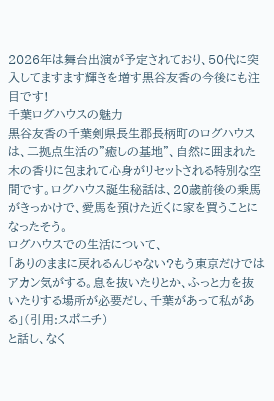2026年は舞台出演が予定されており、50代に突入してますます輝きを増す黒谷友香の今後にも注目です!
千葉ログハウスの魅力
黒谷友香の千葉剣県長生郡長柄町のログハウスは、二拠点生活の”癒しの基地”、自然に囲まれた木の香りに包まれて心身がリセットされる特別な空間です。ログハウス誕生秘話は、20歳前後の乗馬がきっかけで、愛馬を預けた近くに家を買うことになったそう。
ログハウスでの生活について、
「ありのままに戻れるんじゃない?もう東京だけではアカン気がする。息を抜いたりとか、ふっと力を抜いたりする場所が必要だし、千葉があって私がある」(引用:スポニチ)
と話し、なく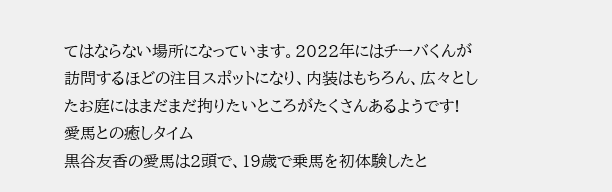てはならない場所になっています。2022年にはチーバくんが訪問するほどの注目スポットになり、内装はもちろん、広々としたお庭にはまだまだ拘りたいところがたくさんあるようです!
愛馬との癒しタイム
黒谷友香の愛馬は2頭で、19歳で乗馬を初体験したと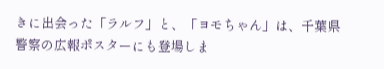きに出会った「ラルフ」と、「ヨモちゃん」は、千葉県警察の広報ポスターにも登場しま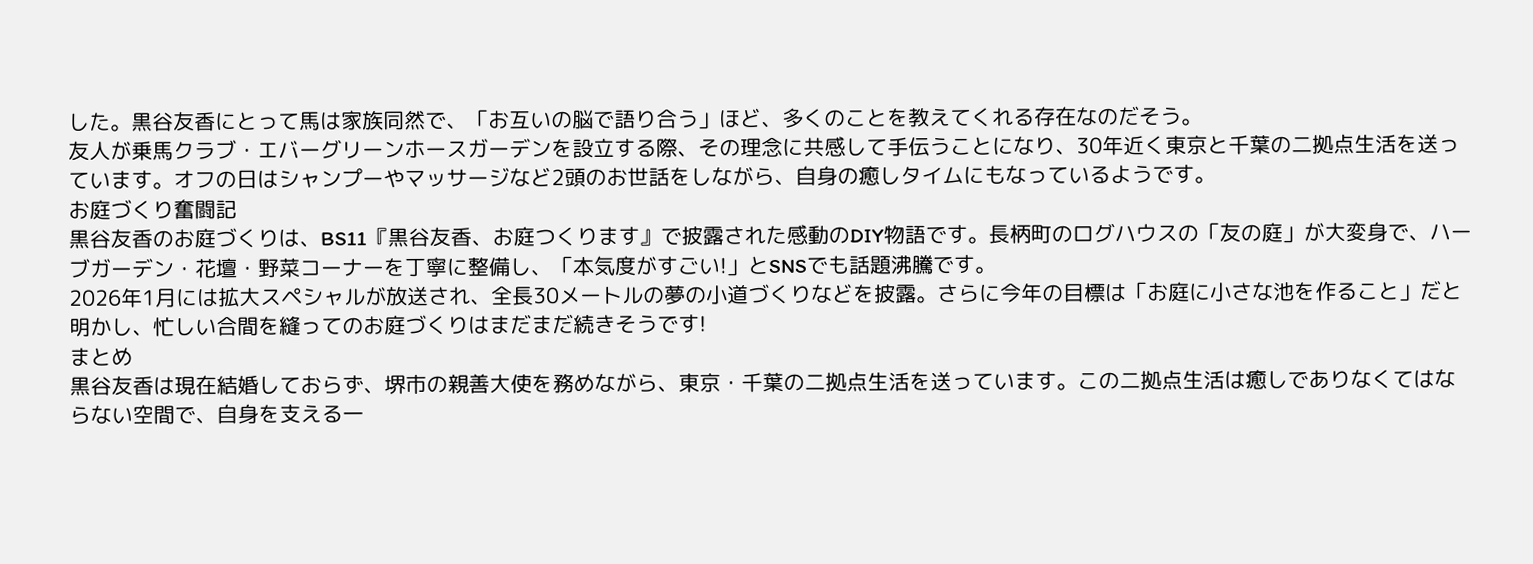した。黒谷友香にとって馬は家族同然で、「お互いの脳で語り合う」ほど、多くのことを教えてくれる存在なのだそう。
友人が乗馬クラブ・エバーグリーンホースガーデンを設立する際、その理念に共感して手伝うことになり、30年近く東京と千葉の二拠点生活を送っています。オフの日はシャンプーやマッサージなど2頭のお世話をしながら、自身の癒しタイムにもなっているようです。
お庭づくり奮闘記
黒谷友香のお庭づくりは、BS11『黒谷友香、お庭つくります』で披露された感動のDIY物語です。長柄町のログハウスの「友の庭」が大変身で、ハーブガーデン・花壇・野菜コーナーを丁寧に整備し、「本気度がすごい!」とSNSでも話題沸騰です。
2026年1月には拡大スペシャルが放送され、全長30メートルの夢の小道づくりなどを披露。さらに今年の目標は「お庭に小さな池を作ること」だと明かし、忙しい合間を縫ってのお庭づくりはまだまだ続きそうです!
まとめ
黒谷友香は現在結婚しておらず、堺市の親善大使を務めながら、東京・千葉の二拠点生活を送っています。この二拠点生活は癒しでありなくてはならない空間で、自身を支える一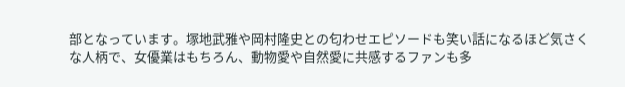部となっています。塚地武雅や岡村隆史との匂わせエピソードも笑い話になるほど気さくな人柄で、女優業はもちろん、動物愛や自然愛に共感するファンも多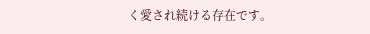く愛され続ける存在です。